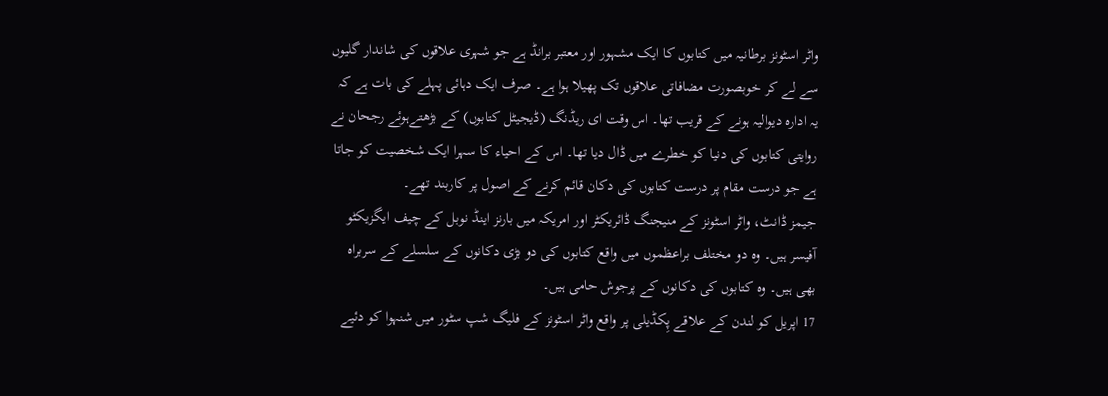واٹر اسٹونز برطانیہ میں کتابوں کا ایک مشہور اور معتبر برانڈ ہے جو شہری علاقوں کی شاندار گلیوں سے لے کر خوبصورت مضافاتی علاقوں تک پھیلا ہوا ہے۔ صرف ایک دہائی پہلے کی بات ہے کہ یہ ادارہ دیوالیہ ہونے کے قریب تھا۔ اس وقت ای ریڈنگ (ڈیجیٹل کتابوں) کے بڑھتےہوئے رجحان نے روایتی کتابوں کی دنیا کو خطرے میں ڈال دیا تھا۔ اس کے احیاء کا سہرا ایک شخصیت کو جاتا ہے جو درست مقام پر درست کتابوں کی دکان قائم کرنے کے اصول پر کاربند تھے۔
جیمز ڈانٹ، واٹر اسٹونز کے منیجنگ ڈائریکٹر اور امریکہ میں بارنز اینڈ نوبل کے چیف ایگزیکٹو آفیسر ہیں۔ وہ دو مختلف براعظموں میں واقع کتابوں کی دو بڑی دکانوں کے سلسلے کے سربراہ بھی ہیں۔ وہ کتابوں کی دکانوں کے پرجوش حامی ہیں۔
17 اپریل کو لندن کے علاقے پِکڈیلی پر واقع واٹر اسٹونز کے فلیگ شپ سٹور میں شنہوا کو دئیے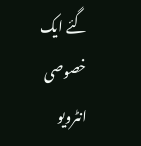گئے ایک خصوصی انٹرویو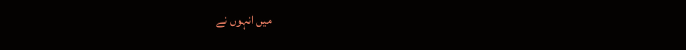میں انہوں نے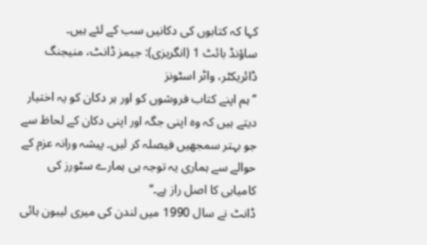کہا کہ کتابوں کی دکانیں سب کے لئے ہیں۔
ساؤنڈ بائٹ 1 (انگریزی): جیمز ڈانٹ، منیجنگ ڈائریکٹر، واٹر اسٹونز
’’ ہم اپنے کتاب فروشوں کو اور ہر دکان کو یہ اختیار دیتے ہیں کہ وہ اپنی جگہ اور اپنی دکان کے لحاظ سے جو بہتر سمجھیں فیصلہ کر لیں۔ پیشہ ورانہ عزم کے حوالے سے ہماری یہ توجہ ہی ہمارے سٹورز کی کامیابی کا اصل راز ہے۔‘‘
ڈانٹ نے سال 1990 میں لندن کی میری لیبون ہائی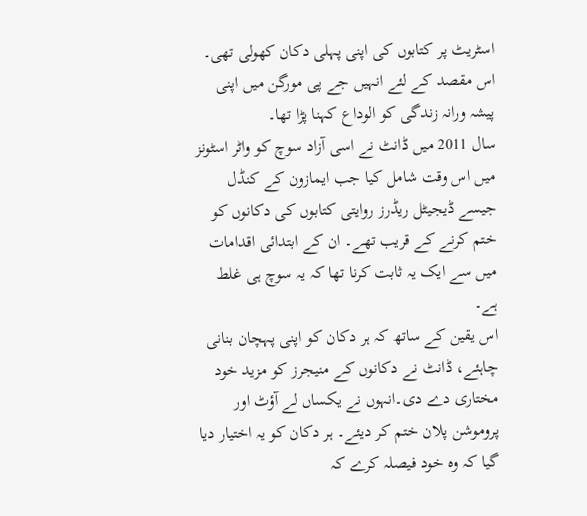اسٹریٹ پر کتابوں کی اپنی پہلی دکان کھولی تھی۔ اس مقصد کے لئے انہیں جے پی مورگن میں اپنی پیشہ ورانہ زندگی کو الوداع کہنا پڑا تھا۔
سال 2011 میں ڈانٹ نے اسی آزاد سوچ کو واٹر اسٹونز میں اس وقت شامل کیا جب ایمازون کے کنڈل جیسے ڈیجیٹل ریڈرز روایتی کتابوں کی دکانوں کو ختم کرنے کے قریب تھے۔ ان کے ابتدائی اقدامات میں سے ایک یہ ثابت کرنا تھا کہ یہ سوچ ہی غلط ہے۔
اس یقین کے ساتھ کہ ہر دکان کو اپنی پہچان بنانی چاہئے، ڈانٹ نے دکانوں کے منیجرز کو مزید خود مختاری دے دی۔انہوں نے یکساں لے آؤٹ اور پروموشن پلان ختم کر دیئے۔ ہر دکان کو یہ اختیار دیا گیا کہ وہ خود فیصلہ کرے کہ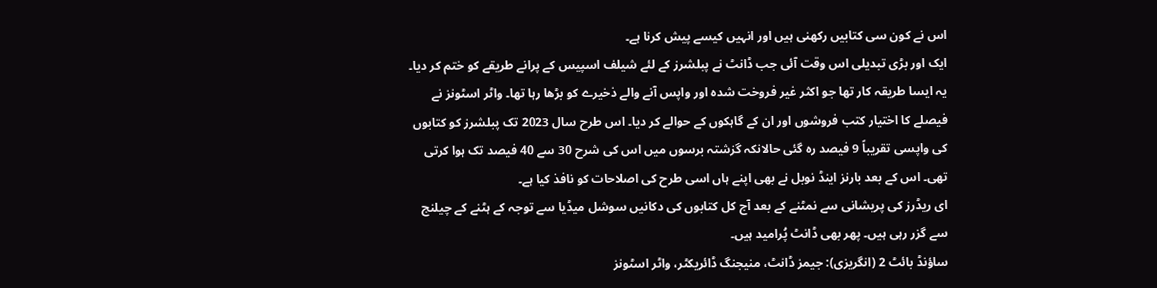اس نے کون سی کتابیں رکھنی ہیں اور انہیں کیسے پیش کرنا ہے۔
ایک اور بڑی تبدیلی اس وقت آئی جب ڈانٹ نے پبلشرز کے لئے شیلف اسپیس کے پرانے طریقے کو ختم کر دیا۔ یہ ایسا طریقہ کار تھا جو اکثر غیر فروخت شدہ اور واپس آنے والے ذخیرے کو بڑھا رہا تھا۔ واٹر اسٹونز نے فیصلے کا اختیار کتب فروشوں اور ان کے گاہکوں کے حوالے کر دیا۔ اس طرح سال 2023 تک پبلشرز کو کتابوں کی واپسی تقریباً 9 فیصد رہ گئی حالانکہ گزشتہ برسوں میں اس کی شرح 30 سے 40 فیصد تک ہوا کرتی تھی۔ اس کے بعد بارنز اینڈ نوبل نے بھی اپنے ہاں اسی طرح کی اصلاحات کو نافذ کیا ہے۔
ای ریڈرز کی پریشانی سے نمٹنے کے بعد آج کل کتابوں کی دکانیں سوشل میڈیا سے توجہ کے ہٹنے کے چیلنج سے گزر رہی ہیں۔ پھر بھی ڈانٹ پُرامید ہیں۔
ساؤنڈ بائٹ 2 (انگریزی): جیمز ڈانٹ، منیجنگ ڈائریکٹر، واٹر اسٹونز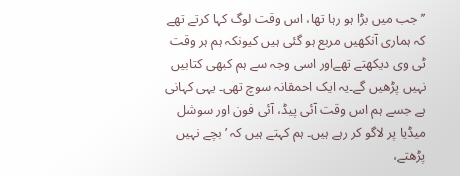’’ جب میں بڑا ہو رہا تھا، اس وقت لوگ کہا کرتے تھے کہ ہماری آنکھیں مربع ہو گئی ہیں کیونکہ ہم ہر وقت ٹی وی دیکھتے تھےاور اسی وجہ سے ہم کبھی کتابیں نہیں پڑھیں گے۔یہ ایک احمقانہ سوچ تھی۔ یہی کہانی ہے جسے ہم اس وقت آئی پیڈ، آئی فون اور سوشل میڈیا پر لاگو کر رہے ہیں۔ ہم کہتے ہیں کہ ’بچے نہیں پڑھتے،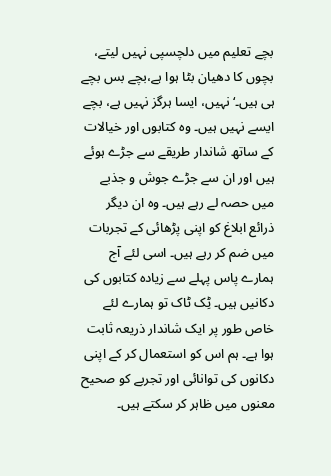بچے تعلیم میں دلچسپی نہیں لیتے، بچوں کا دھیان بٹا ہوا ہے،بچے بس بچے ہی ہیں۔‘ نہیں، ایسا ہرگز نہیں ہے، بچے ایسے نہیں ہیں۔ وہ کتابوں اور خیالات کے ساتھ شاندار طریقے سے جڑے ہوئے ہیں اور ان سے جڑے جوش و جذبے میں حصہ لے رہے ہیں۔ وہ ان دیگر ذرائع ابلاغ کو اپنی پڑھائی کے تجربات میں ضم کر رہے ہیں۔ اسی لئے آج ہمارے پاس پہلے سے زیادہ کتابوں کی دکانیں ہیں۔ ٹِک ٹاک تو ہمارے لئے خاص طور پر ایک شاندار ذریعہ ثابت ہوا ہے۔ ہم اس کو استعمال کر کے اپنی دکانوں کی توانائی اور تجربے کو صحیح معنوں میں ظاہر کر سکتے ہیں۔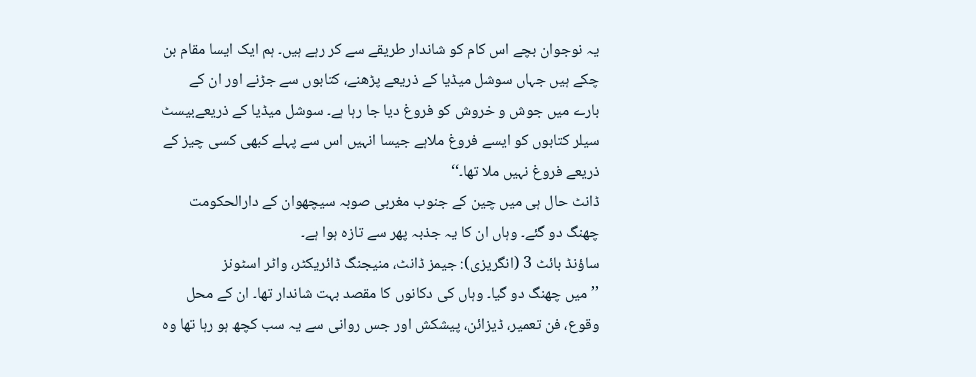یہ نوجوان بچے اس کام کو شاندار طریقے سے کر رہے ہیں۔ ہم ایک ایسا مقام بن چکے ہیں جہاں سوشل میڈیا کے ذریعے پڑھنے، کتابوں سے جڑنے اور ان کے بارے میں جوش و خروش کو فروغ دیا جا رہا ہے۔ سوشل میڈیا کے ذریعےبیسٹ سیلر کتابوں کو ایسے فروغ ملاہے جیسا انہیں اس سے پہلے کبھی کسی چیز کے ذریعے فروغ نہیں ملا تھا۔‘‘
ڈانٹ حال ہی میں چین کے جنوب مغربی صوبہ سیچھوان کے دارالحکومت چھنگ دو گئے۔ وہاں ان کا یہ جذبہ پھر سے تازہ ہوا ہے۔
ساؤنڈ بائٹ 3 (انگریزی): جیمز ڈانٹ، منیجنگ ڈائریکٹر، واٹر اسٹونز
’’ میں چھنگ دو گیا۔ وہاں کی دکانوں کا مقصد بہت شاندار تھا۔ ان کے محل وقوع، فن تعمیر، ڈیزائن، پیشکش اور جس روانی سے یہ سب کچھ ہو رہا تھا وہ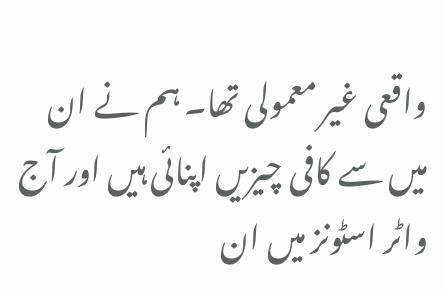واقعی غیر معمولی تھا۔ ہم نے ان میں سے کافی چیزیں اپنائی ہیں اور آج واٹر اسٹونز میں ان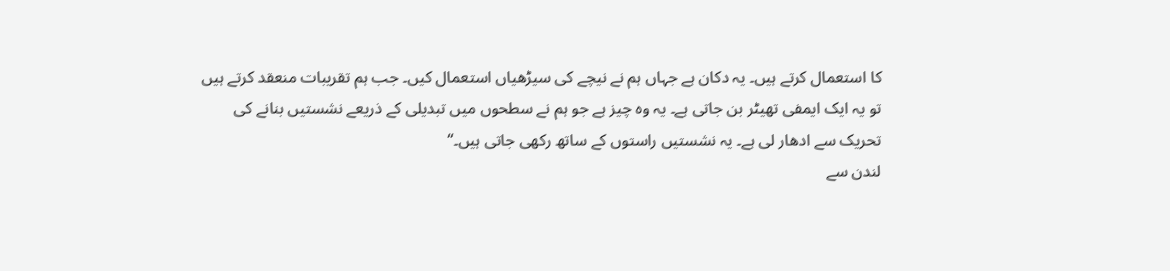کا استعمال کرتے ہیں۔ یہ دکان ہے جہاں ہم نے نیچے کی سیڑھیاں استعمال کیں۔ جب ہم تقریبات منعقد کرتے ہیں تو یہ ایک ایمفی تھیٹر بن جاتی ہے۔ یہ وہ چیز ہے جو ہم نے سطحوں میں تبدیلی کے ذریعے نشستیں بنانے کی تحریک سے ادھار لی ہے۔ یہ نشستیں راستوں کے ساتھ رکھی جاتی ہیں۔‘‘
لندن سے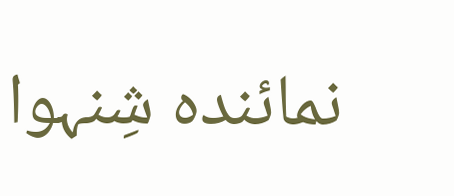نمائندہ شِنہوا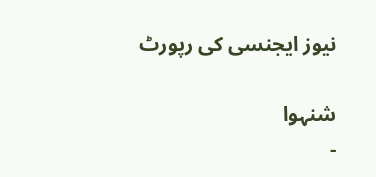نیوز ایجنسی کی رپورٹ

شنہوا
-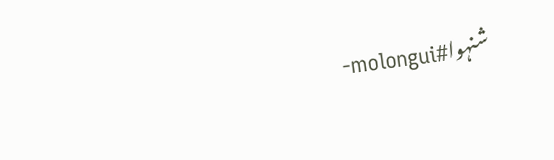شنہوا#molongui-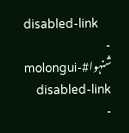disabled-link
- شنہوا#molongui-disabled-link
-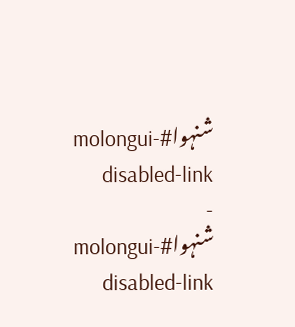شنہوا#molongui-disabled-link
- شنہوا#molongui-disabled-link